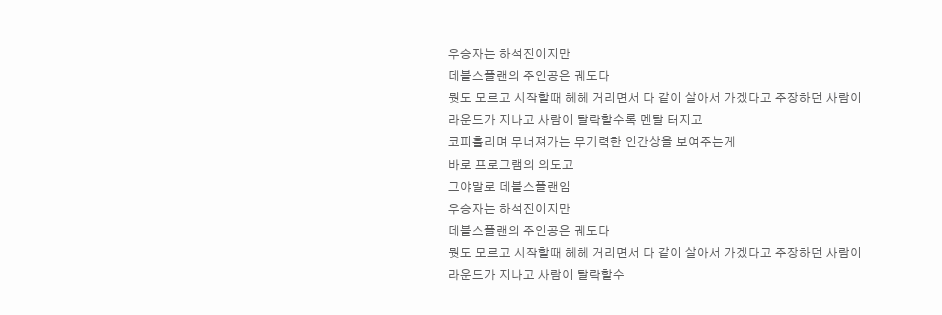우승자는 하석진이지만
데블스플랜의 주인공은 궤도다
뭣도 모르고 시작할때 헤헤 거리면서 다 같이 살아서 가겠다고 주장하던 사람이
라운드가 지나고 사람이 탈락할수록 멘탈 터지고
코피흘리며 무너져가는 무기력한 인간상을 보여주는게
바로 프로그램의 의도고
그야말로 데블스플랜임
우승자는 하석진이지만
데블스플랜의 주인공은 궤도다
뭣도 모르고 시작할때 헤헤 거리면서 다 같이 살아서 가겠다고 주장하던 사람이
라운드가 지나고 사람이 탈락할수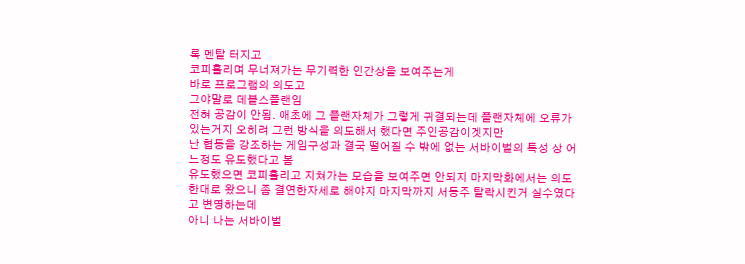록 멘탈 터지고
코피흘리며 무너져가는 무기력한 인간상을 보여주는게
바로 프로그램의 의도고
그야말로 데블스플랜임
전혀 공감이 안됨. 애초에 그 플랜자체가 그렇게 귀결되는데 플랜자체에 오류가 있는거지 오히려 그런 방식을 의도해서 했다면 주인공감이겟지만
난 협동을 강조하는 게임구성과 결국 떨어질 수 밖에 없는 서바이벌의 특성 상 어느정도 유도했다고 봄
유도했으면 코피흘리고 지쳐가는 모습을 보여주면 안되지 마지막화에서는 의도한대로 왔으니 좀 결연한자세로 해야지 마지막까지 서동주 탈락시킨거 실수였다고 변명하는데
아니 나는 서바이벌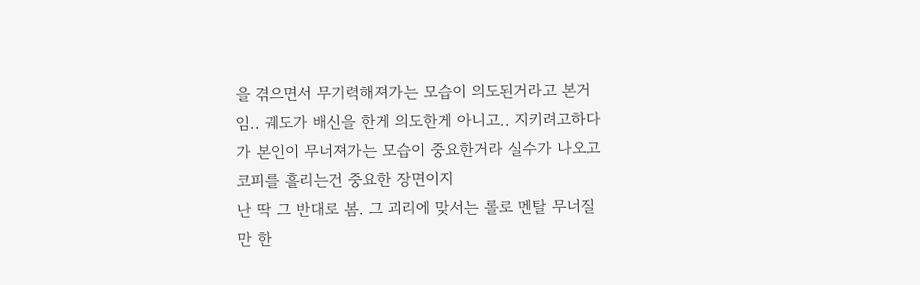을 겪으면서 무기력해져가는 모습이 의도된거라고 본거임.. 궤도가 배신을 한게 의도한게 아니고.. 지키려고하다가 본인이 무너져가는 모습이 중요한거라 실수가 나오고 코피를 흘리는건 중요한 장면이지
난 딱 그 반대로 봄. 그 괴리에 맞서는 롤로 멘탈 무너질만 한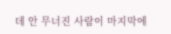데 안 무너진 사람이 마지막에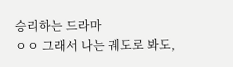승리하는 드라마
ㅇㅇ 그래서 나는 궤도로 봐도,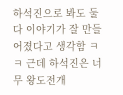하석진으로 봐도 둘 다 이야기가 잘 만들어졌다고 생각함 ㅋㅋ 근데 하석진은 너무 왕도전개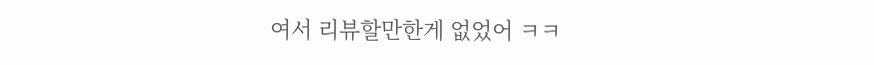여서 리뷰할만한게 없었어 ㅋㅋ